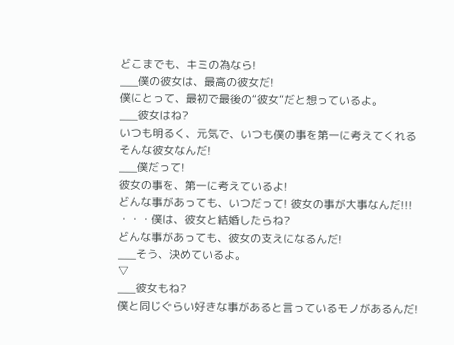どこまでも、キミの為なら!
___僕の彼女は、最高の彼女だ!
僕にとって、最初で最後の“彼女”だと想っているよ。
___彼女はね?
いつも明るく、元気で、いつも僕の事を第一に考えてくれる
そんな彼女なんだ!
___僕だって!
彼女の事を、第一に考えているよ!
どんな事があっても、いつだって! 彼女の事が大事なんだ!!!
・・・僕は、彼女と結婚したらね?
どんな事があっても、彼女の支えになるんだ!
___そう、決めているよ。
▽
___彼女もね?
僕と同じぐらい好きな事があると言っているモノがあるんだ!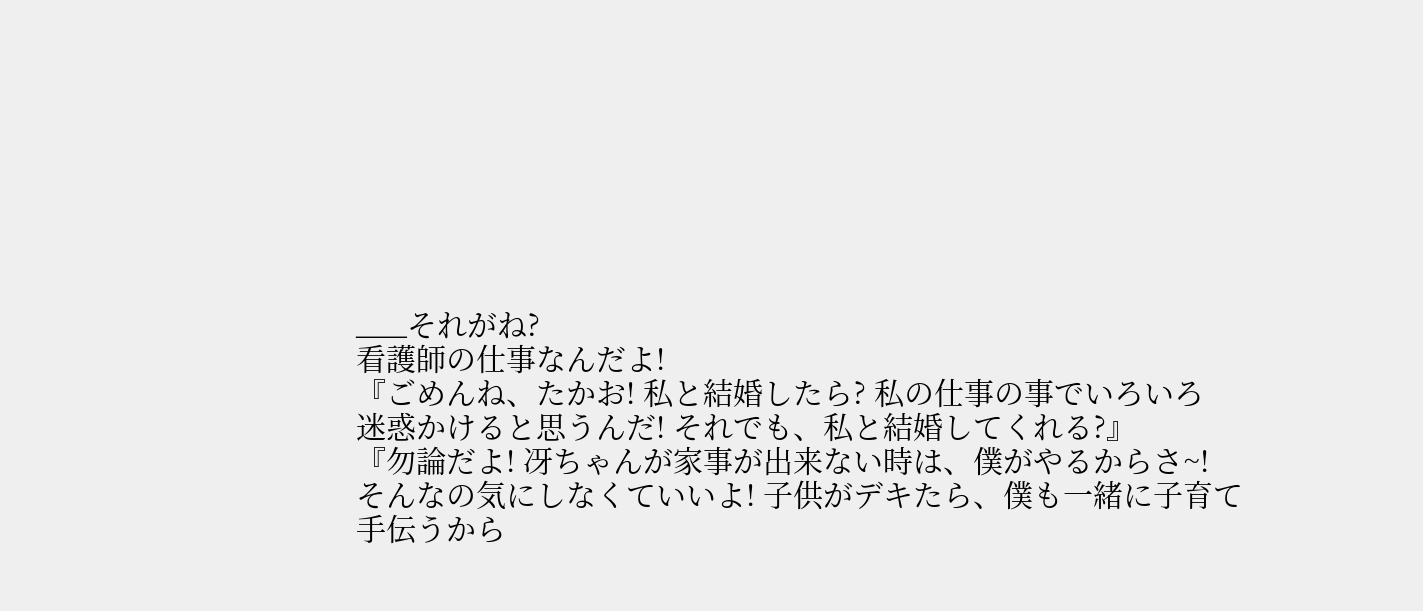___それがね?
看護師の仕事なんだよ!
『ごめんね、たかお! 私と結婚したら? 私の仕事の事でいろいろ
迷惑かけると思うんだ! それでも、私と結婚してくれる?』
『勿論だよ! 冴ちゃんが家事が出来ない時は、僕がやるからさ~!
そんなの気にしなくていいよ! 子供がデキたら、僕も一緒に子育て
手伝うから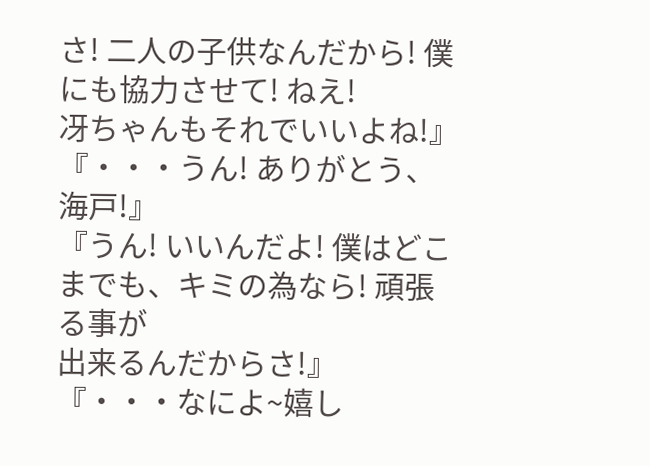さ! 二人の子供なんだから! 僕にも協力させて! ねえ!
冴ちゃんもそれでいいよね!』
『・・・うん! ありがとう、海戸!』
『うん! いいんだよ! 僕はどこまでも、キミの為なら! 頑張る事が
出来るんだからさ!』
『・・・なによ~嬉し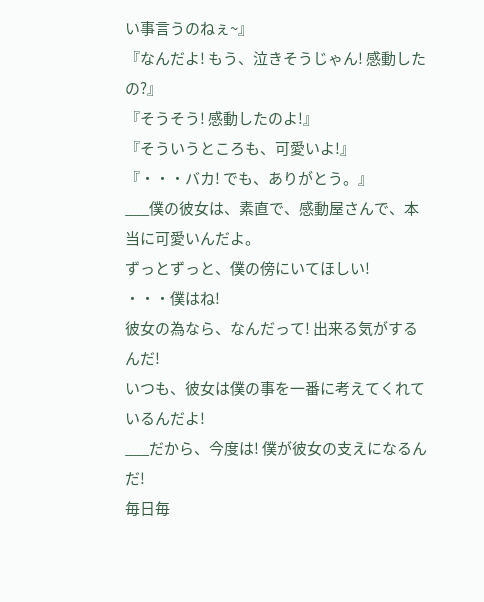い事言うのねぇ~』
『なんだよ! もう、泣きそうじゃん! 感動したの?』
『そうそう! 感動したのよ!』
『そういうところも、可愛いよ!』
『・・・バカ! でも、ありがとう。』
___僕の彼女は、素直で、感動屋さんで、本当に可愛いんだよ。
ずっとずっと、僕の傍にいてほしい!
・・・僕はね!
彼女の為なら、なんだって! 出来る気がするんだ!
いつも、彼女は僕の事を一番に考えてくれているんだよ!
___だから、今度は! 僕が彼女の支えになるんだ!
毎日毎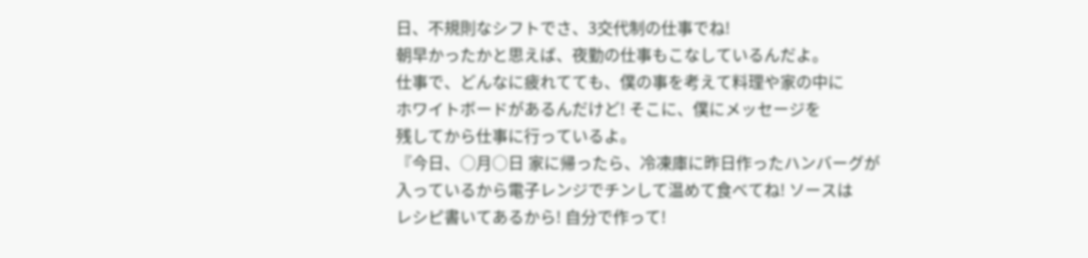日、不規則なシフトでさ、3交代制の仕事でね!
朝早かったかと思えば、夜勤の仕事もこなしているんだよ。
仕事で、どんなに疲れてても、僕の事を考えて料理や家の中に
ホワイトボードがあるんだけど! そこに、僕にメッセージを
残してから仕事に行っているよ。
『今日、○月○日 家に帰ったら、冷凍庫に昨日作ったハンバーグが
入っているから電子レンジでチンして温めて食べてね! ソースは
レシピ書いてあるから! 自分で作って!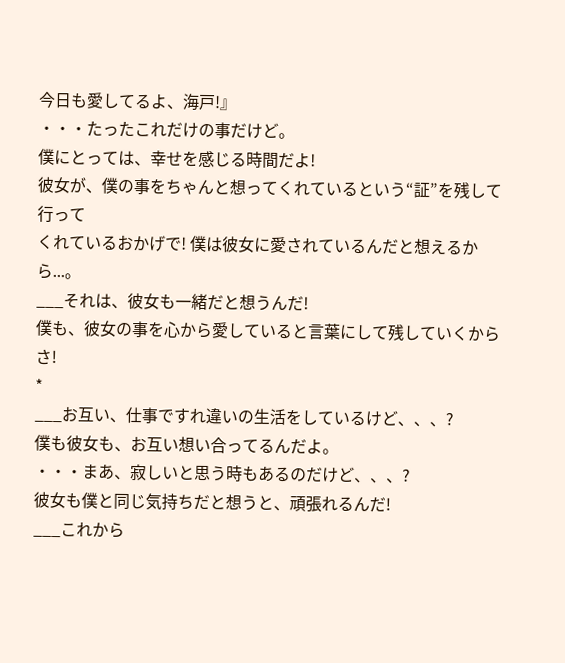今日も愛してるよ、海戸!』
・・・たったこれだけの事だけど。
僕にとっては、幸せを感じる時間だよ!
彼女が、僕の事をちゃんと想ってくれているという“証”を残して行って
くれているおかげで! 僕は彼女に愛されているんだと想えるから...。
___それは、彼女も一緒だと想うんだ!
僕も、彼女の事を心から愛していると言葉にして残していくからさ!
*
___お互い、仕事ですれ違いの生活をしているけど、、、?
僕も彼女も、お互い想い合ってるんだよ。
・・・まあ、寂しいと思う時もあるのだけど、、、?
彼女も僕と同じ気持ちだと想うと、頑張れるんだ!
___これから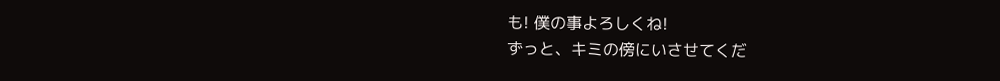も! 僕の事よろしくね!
ずっと、キミの傍にいさせてくだ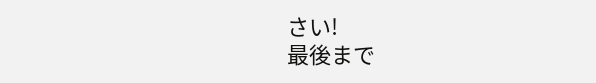さい!
最後まで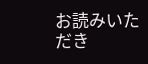お読みいただき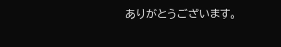ありがとうございます。